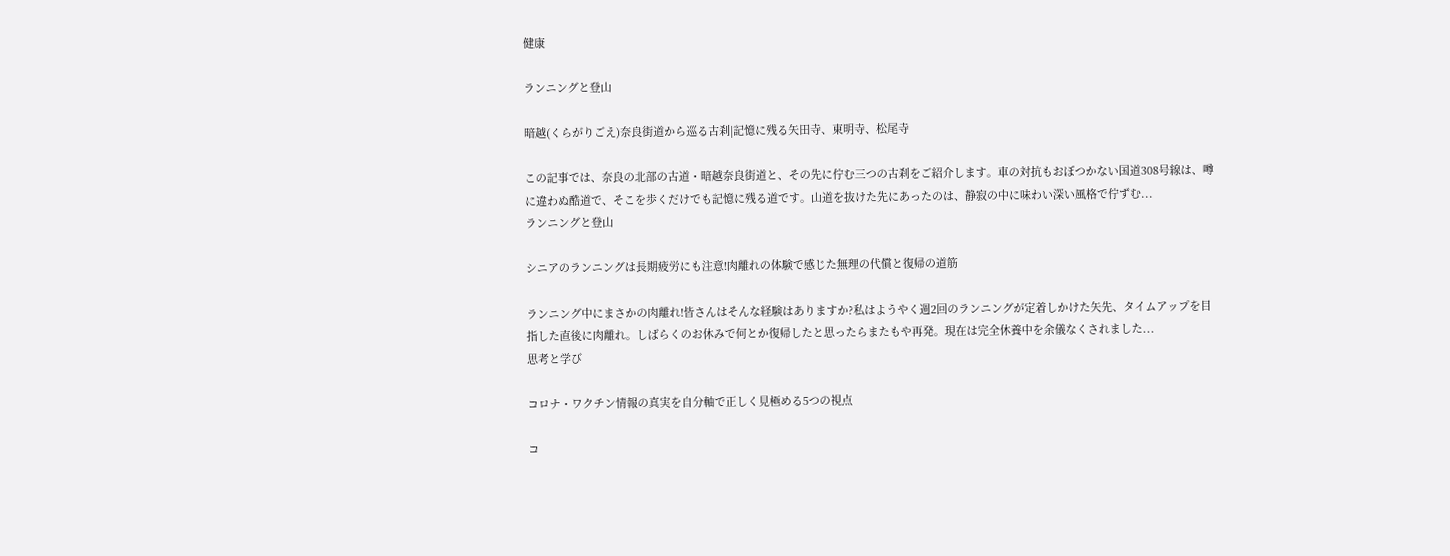健康

ランニングと登山

暗越(くらがりごえ)奈良街道から巡る古刹|記憶に残る矢田寺、東明寺、松尾寺

この記事では、奈良の北部の古道・暗越奈良街道と、その先に佇む三つの古刹をご紹介します。車の対抗もおぼつかない国道308号線は、噂に違わぬ酷道で、そこを歩くだけでも記憶に残る道です。山道を抜けた先にあったのは、静寂の中に味わい深い風格で佇ずむ...
ランニングと登山

シニアのランニングは長期疲労にも注意!肉離れの体験で感じた無理の代償と復帰の道筋

ランニング中にまさかの肉離れ!皆さんはそんな経験はありますか?私はようやく週2回のランニングが定着しかけた矢先、タイムアップを目指した直後に肉離れ。しばらくのお休みで何とか復帰したと思ったらまたもや再発。現在は完全休養中を余儀なくされました...
思考と学び

コロナ・ワクチン情報の真実を自分軸で正しく見極める5つの視点

コ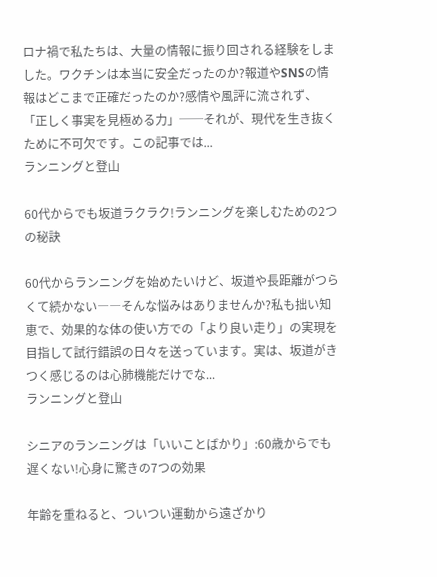ロナ禍で私たちは、大量の情報に振り回される経験をしました。ワクチンは本当に安全だったのか?報道やSNSの情報はどこまで正確だったのか?感情や風評に流されず、「正しく事実を見極める力」──それが、現代を生き抜くために不可欠です。この記事では...
ランニングと登山

60代からでも坂道ラクラク!ランニングを楽しむための2つの秘訣

60代からランニングを始めたいけど、坂道や長距離がつらくて続かない――そんな悩みはありませんか?私も拙い知恵で、効果的な体の使い方での「より良い走り」の実現を目指して試行錯誤の日々を送っています。実は、坂道がきつく感じるのは心肺機能だけでな...
ランニングと登山

シニアのランニングは「いいことばかり」:60歳からでも遅くない!心身に驚きの7つの効果

年齢を重ねると、ついつい運動から遠ざかり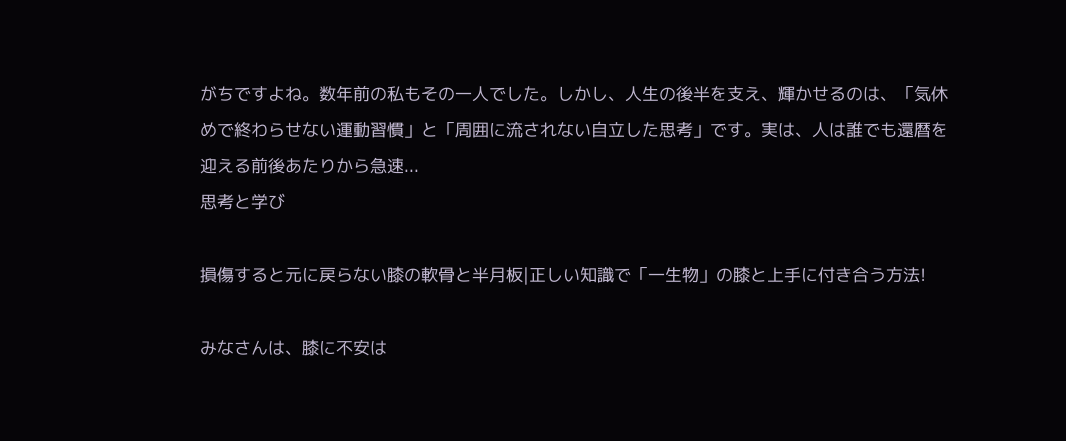がちですよね。数年前の私もその一人でした。しかし、人生の後半を支え、輝かせるのは、「気休めで終わらせない運動習慣」と「周囲に流されない自立した思考」です。実は、人は誰でも還暦を迎える前後あたりから急速...
思考と学び

損傷すると元に戻らない膝の軟骨と半月板|正しい知識で「一生物」の膝と上手に付き合う方法!

みなさんは、膝に不安は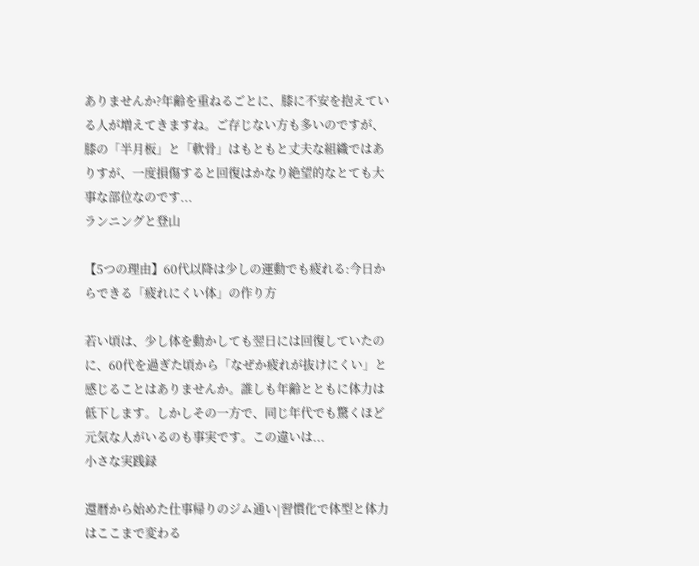ありませんか?年齢を重ねるごとに、膝に不安を抱えている人が増えてきますね。ご存じない方も多いのですが、膝の「半月板」と「軟骨」はもともと丈夫な組織ではありすが、一度損傷すると回復はかなり絶望的なとても大事な部位なのです...
ランニングと登山

【5つの理由】60代以降は少しの運動でも疲れる:今日からできる「疲れにくい体」の作り方

若い頃は、少し体を動かしても翌日には回復していたのに、60代を過ぎた頃から「なぜか疲れが抜けにくい」と感じることはありませんか。誰しも年齢とともに体力は低下します。しかしその一方で、同じ年代でも驚くほど元気な人がいるのも事実です。この違いは...
小さな実践録

還暦から始めた仕事帰りのジム通い|習慣化で体型と体力はここまで変わる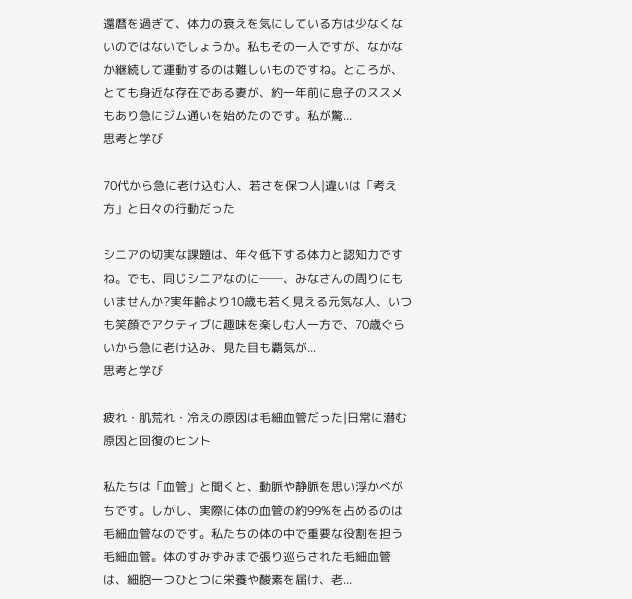還暦を過ぎて、体力の衰えを気にしている方は少なくないのではないでしょうか。私もその一人ですが、なかなか継続して運動するのは難しいものですね。ところが、とても身近な存在である妻が、約一年前に息子のススメもあり急にジム通いを始めたのです。私が驚...
思考と学び

70代から急に老け込む人、若さを保つ人|違いは「考え方」と日々の行動だった

シニアの切実な課題は、年々低下する体力と認知力ですね。でも、同じシニアなのに──、みなさんの周りにもいませんか?実年齢より10歳も若く見える元気な人、いつも笑顔でアクティブに趣味を楽しむ人一方で、70歳ぐらいから急に老け込み、見た目も覇気が...
思考と学び

疲れ・肌荒れ・冷えの原因は毛細血管だった|日常に潜む原因と回復のヒント

私たちは「血管」と聞くと、動脈や静脈を思い浮かべがちです。しかし、実際に体の血管の約99%を占めるのは毛細血管なのです。私たちの体の中で重要な役割を担う毛細血管。体のすみずみまで張り巡らされた毛細血管は、細胞一つひとつに栄養や酸素を届け、老...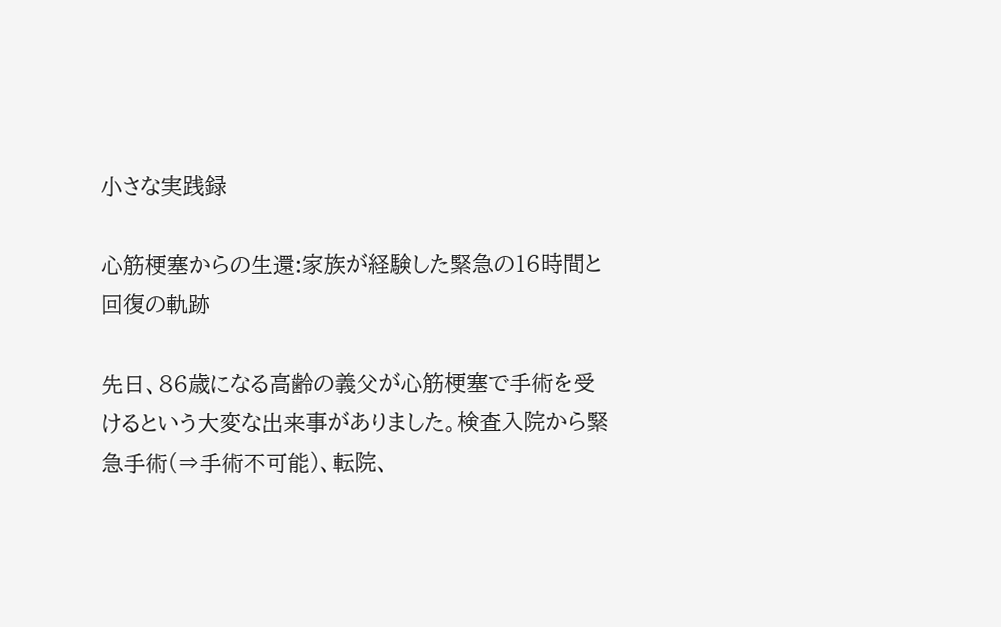小さな実践録

心筋梗塞からの生還:家族が経験した緊急の16時間と回復の軌跡

先日、86歳になる高齢の義父が心筋梗塞で手術を受けるという大変な出来事がありました。検査入院から緊急手術(⇒手術不可能)、転院、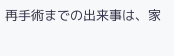再手術までの出来事は、家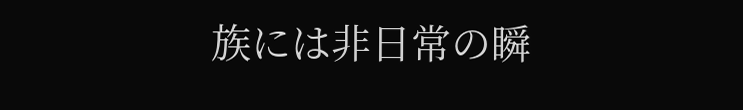族には非日常の瞬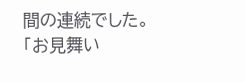間の連続でした。「お見舞い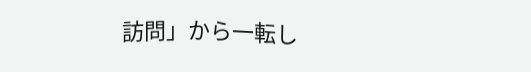訪問」から一転し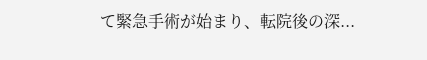て緊急手術が始まり、転院後の深...